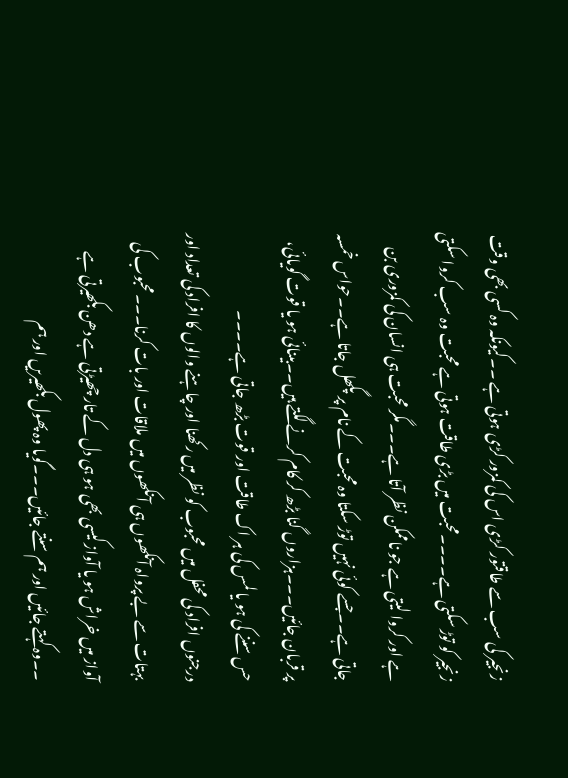زنجیر کی سب سے طاقتور کڑی اس کی کمزور کڑی ہوتی ہے ۔۔کیونکہ وہ کسی بھی وقت زنجیر کو توڑ سکتی ہے۔۔۔۔محبت میں بڑی طاقت ہوتی ہے محبت وہ سب کروا سکتی ہے اور کروا لیتی ہے جو ناممکن نظر آتا ہے۔۔۔مگر محبت ہی انسان کی کمزوری بن جاتی ہے۔۔جسے کوئی نہیں توڑ سکتا وہ محبت کے نام پر پگھل جاتا ہے۔۔حواس خمسہ پر قربان جائيں۔۔۔ہزاروں گنا بڑھ کر کام کرنے لگتے ہیں۔۔بینائی ہو یا قوت گویائی، حس سننے کی ہو یا لمس کی ہر اک طاقت اور قوت بڑھ جاتی ہے۔۔۔۔
درجنوں افراد کی محفل میں محبوب کو نظر میں رکھنا اور چاہنے والوں کا افراد کی تعداد اور بہتات سے بے پرواہ آنکھوں ہی آنکھوں میں ملاقات اور بات کرنا۔۔۔محبوب کی آواز میں خراش ہو یا آوازکیسی بھی ہو ہی دل کے تار چھیڑتی ہے دھن بکھیرتی ہے ۔۔وہ کہتے جائيں اور ہم سنتے جائيں۔۔۔گویا وہ پھول بکھیریں اور ہم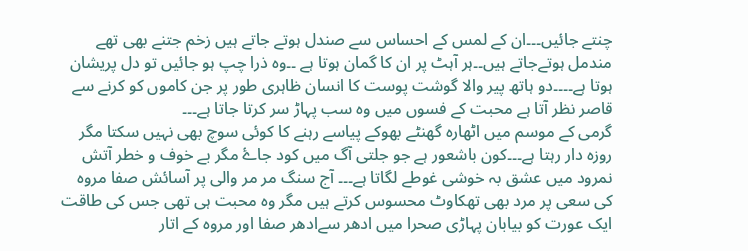چنتے جائيں۔۔۔ان کے لمس کے احساس سے صندل ہوتے جاتے ہیں زخم جتنے بھی تھے مندمل ہوتےجاتے ہیں۔۔ہر آہٹ پر ان کا گمان ہوتا ہے ۔۔وہ ذرا چپ ہو جائيں تو دل پریشان ہوتا ہے۔۔۔۔دو ہاتھ پیر والا گوشت پوست کا انسان ظاہری طور پر جن کاموں کو کرنے سے قاصر نظر آتا ہے محبت کے فسوں میں وہ سب پہاڑ سر کرتا جاتا ہے۔۔۔
گرمی کے موسم میں اٹھارہ گھنٹے بھوکے پیاسے رہنے کا کوئی سوچ بھی نہیں سکتا مگر روزہ دار رہتا ہے۔۔۔کون باشعور ہے جو جلتی آگ میں کود جاۓ مگر بے خوف و خطر آتش نمرود میں عشق بہ خوشی غوطے لگاتا ہے۔۔۔ آج سنگ مر مر والی پر آسائش صفا مروہ کی سعی پر مرد بھی تھکاوٹ محسوس کرتے ہیں مگر وہ محبت ہی تھی جس کی طاقت ایک عورت کو بیابان پہاڑی صحرا میں ادھر سےادھر صفا اور مروہ کے اتار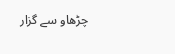چڑھاو سے گزار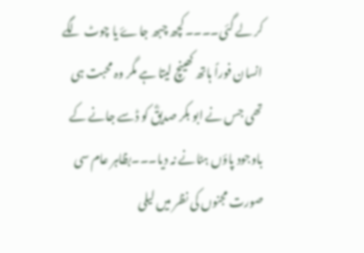کر لے گئی۔۔۔۔کچھ چبھ جاۓ یا چوٹ لگے انسان فوراً ہاتھ کھینچ لیتا ہے مگر وہ محبت ہی تھی جس نے ابو بکر صدیقؓ کو ڈسے جانے کے باوجود پاؤں ہٹانے نہ دیا۔۔۔بظاہر عام سی صورت مجنوں کی نظر میں لیلی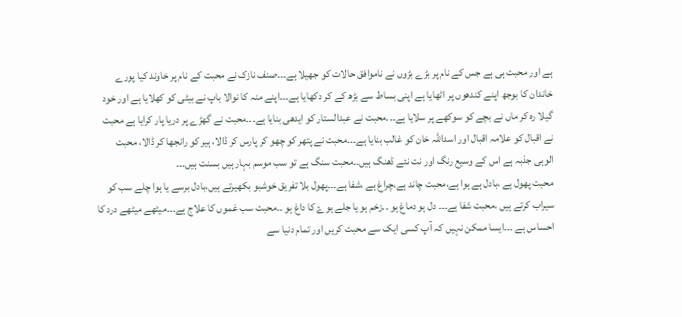ہے اور محبت ہی ہے جس کے نام پر بڑے بڑوں نے ناموافق حالات کو جھیلا ہے۔۔۔صنف نازک نے محبت کے نام پر خاوند کیا پورے خاندان کا بوجھ اپنے کندھوں پر اٹھایا ہے اپنی بساط سے بڑھ کے کر دکھایا ہے۔۔۔اپنے منہ کا نوالا باپ نے بیٹی کو کھلایا ہے اور خود گیلا رہ کر ماں نے بچے کو سوکھے پر سلایا ہے۔۔۔محبت نے عبدالستار کو ایدھی بنایا ہے۔۔۔محبت نے گھڑے پر دریا پار کرایا ہے محبت نے اقبال کو علامہ اقبال اور اسداللہ خان کو غالب بنایا ہے۔۔۔محبت نے پتھر کو چھو کر پارس کر ڈالا، ہیر کو رانجھا کر ڈالا، محبت الوہی جذبہ ہے اس کے وسیع رنگ اور نت نئے ڈھنگ ہیں۔۔محبت سنگ ہے تو سب موسم بہار ہیں بسنت ہیں۔۔۔
محبت پھول ہے ،بادل ہے ہوا ہے،محبت چاند ہے،چراغ ہے ،شفا ہے۔۔۔پھول بلا تفریق خوشبو بکھیرتے ہیں،بادل برسے یا ہوا چلے سب کو سیراب کرتے ہیں ،محبت شفا ہے۔۔۔ دل ہو دماغ ہو ۔۔زخم ہو یا جلے ہوۓ کا داغ ہو ۔۔محبت سب غموں کا علاج ہے۔۔۔میٹھے میٹھے درد کا احساس ہے ۔۔۔ایسا ممکن نہیں کہ آپ کسی ایک سے محبت کریں اور تمام دنیا سے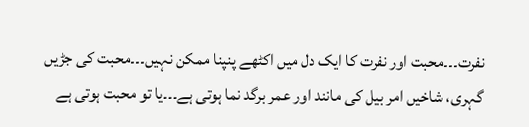نفرت۔۔۔محبت اور نفرت کا ایک دل میں اکٹھے پنپنا ممکن نہیں۔۔۔محبت کی جڑیں گہری، شاخيں امر بیل کی مانند اور عمر برگد نما ہوتی ہے۔۔۔یا تو محبت ہوتی ہے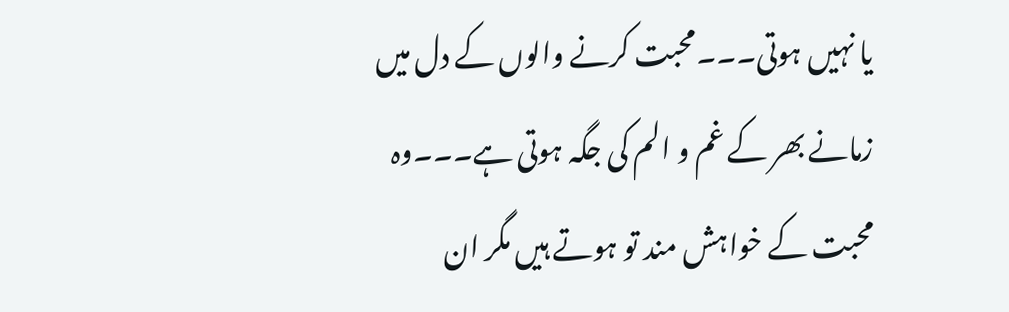یا نہیں ہوتی۔۔۔محبت کرنے والوں کے دل میں زمانے بھر کے غم و الم کی جگہ ہوتی ہے۔۔۔وہ محبت کے خواہش مند تو ہوتے ہیں مگر ان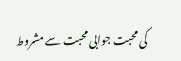کی محبت جوابی محبت سے مشروط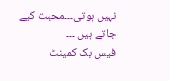نہیں ہوتی۔۔۔محبت کیے جاتے ہیں ۔۔۔
فیس بک کمینٹ